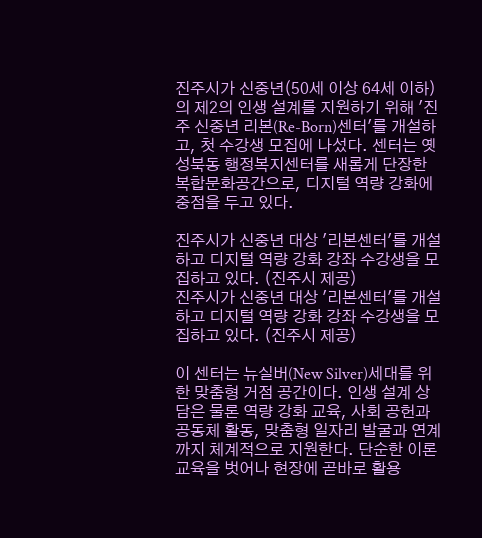진주시가 신중년(50세 이상 64세 이하)의 제2의 인생 설계를 지원하기 위해 '진주 신중년 리본(Re-Born)센터'를 개설하고, 첫 수강생 모집에 나섰다. 센터는 옛 성북동 행정복지센터를 새롭게 단장한 복합문화공간으로, 디지털 역량 강화에 중점을 두고 있다.

진주시가 신중년 대상 '리본센터'를 개설하고 디지털 역량 강화 강좌 수강생을 모집하고 있다. (진주시 제공)
진주시가 신중년 대상 '리본센터'를 개설하고 디지털 역량 강화 강좌 수강생을 모집하고 있다. (진주시 제공)

이 센터는 뉴실버(New Silver)세대를 위한 맞춤형 거점 공간이다. 인생 설계 상담은 물론 역량 강화 교육, 사회 공헌과 공동체 활동, 맞춤형 일자리 발굴과 연계까지 체계적으로 지원한다. 단순한 이론 교육을 벗어나 현장에 곧바로 활용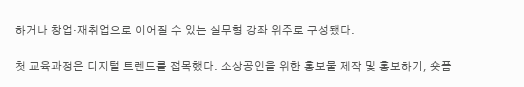하거나 창업·재취업으로 이어질 수 있는 실무형 강좌 위주로 구성됐다.

첫 교육과정은 디지털 트렌드를 접목했다. 소상공인을 위한 홍보물 제작 및 홍보하기, 숏폼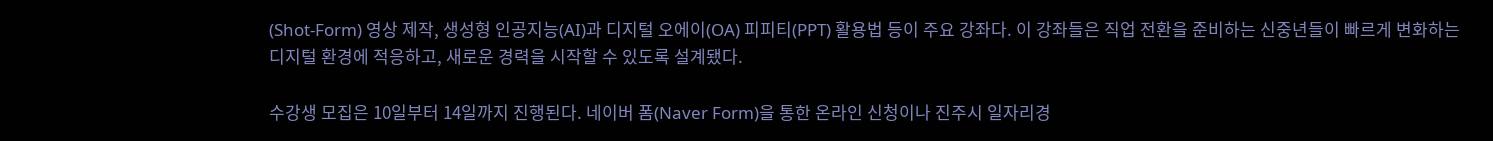(Shot-Form) 영상 제작, 생성형 인공지능(AI)과 디지털 오에이(OA) 피피티(PPT) 활용법 등이 주요 강좌다. 이 강좌들은 직업 전환을 준비하는 신중년들이 빠르게 변화하는 디지털 환경에 적응하고, 새로운 경력을 시작할 수 있도록 설계됐다.

수강생 모집은 10일부터 14일까지 진행된다. 네이버 폼(Naver Form)을 통한 온라인 신청이나 진주시 일자리경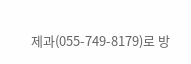제과(055-749-8179)로 방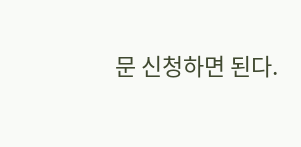문 신청하면 된다.